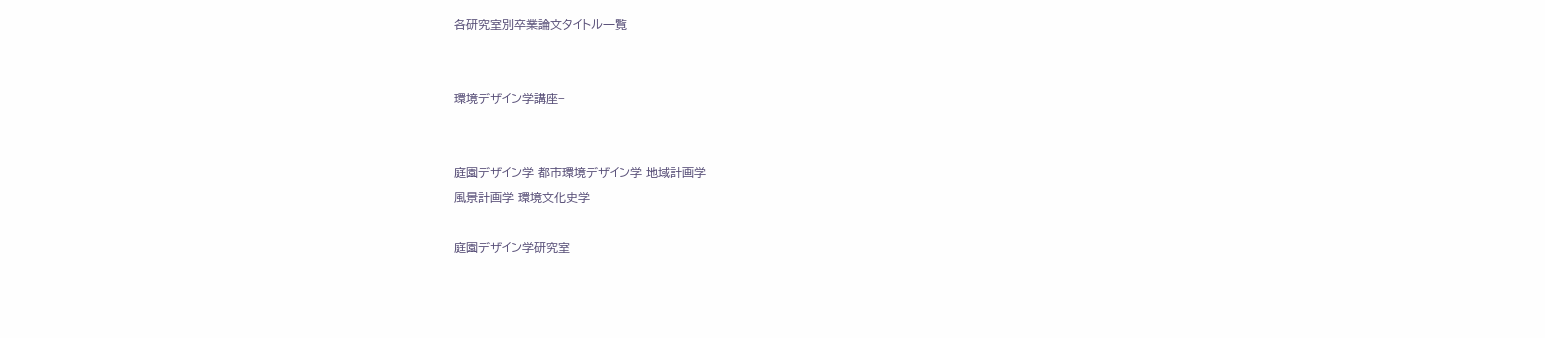各研究室別卒業論文タイトル一覧


環境デザイン学講座−


庭園デザイン学 都市環境デザイン学 地域計画学
風景計画学 環境文化史学

庭園デザイン学研究室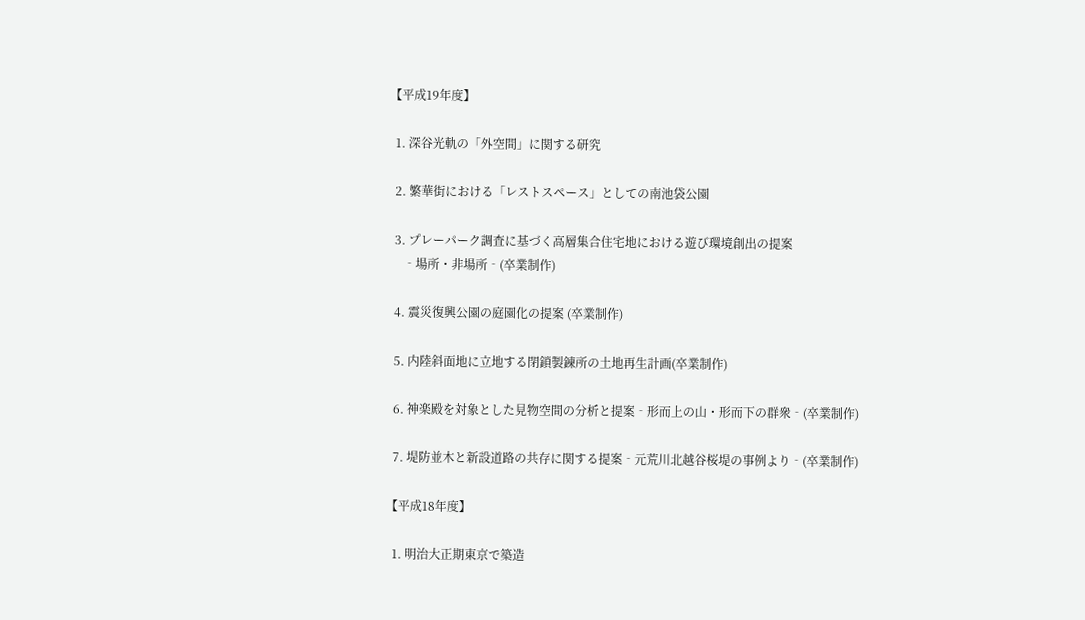【平成19年度】

  1. 深谷光軌の「外空間」に関する研究

  2. 繁華街における「レストスペース」としての南池袋公園

  3. プレーパーク調査に基づく高層集合住宅地における遊び環境創出の提案
     ‐場所・非場所‐(卒業制作)

  4. 震災復興公園の庭園化の提案 (卒業制作)

  5. 内陸斜面地に立地する閉鎖製錬所の土地再生計画(卒業制作)

  6. 神楽殿を対象とした見物空間の分析と提案‐形而上の山・形而下の群衆‐(卒業制作)

  7. 堤防並木と新設道路の共存に関する提案‐元荒川北越谷桜堤の事例より‐(卒業制作)

【平成18年度】

  1. 明治大正期東京で築造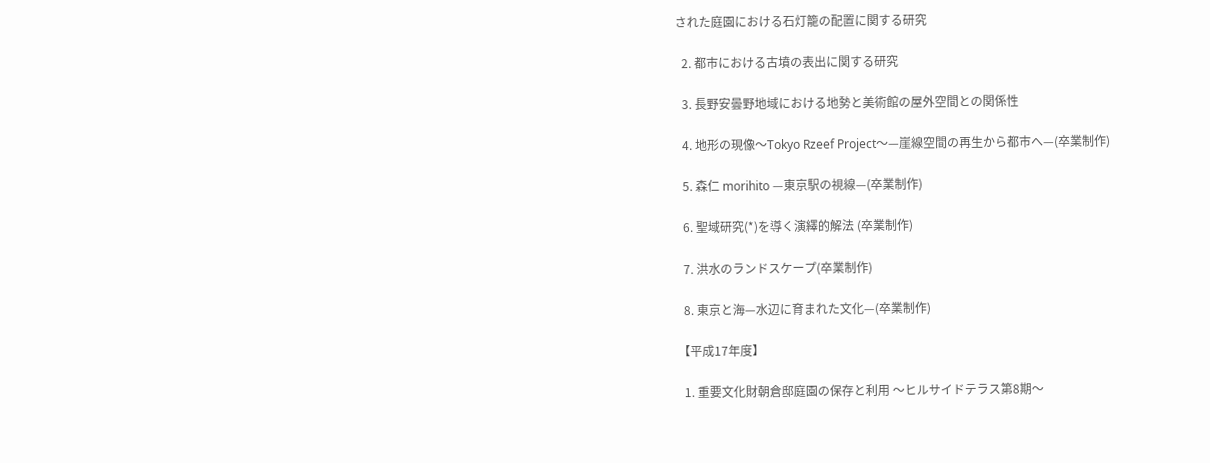された庭園における石灯籠の配置に関する研究

  2. 都市における古墳の表出に関する研究

  3. 長野安曇野地域における地勢と美術館の屋外空間との関係性

  4. 地形の現像〜Tokyo Rzeef Project〜—崖線空間の再生から都市へ—(卒業制作)

  5. 森仁 morihito —東京駅の視線—(卒業制作)

  6. 聖域研究(*)を導く演繹的解法 (卒業制作)

  7. 洪水のランドスケープ(卒業制作)

  8. 東京と海—水辺に育まれた文化—(卒業制作)

【平成17年度】

  1. 重要文化財朝倉邸庭園の保存と利用 〜ヒルサイドテラス第8期〜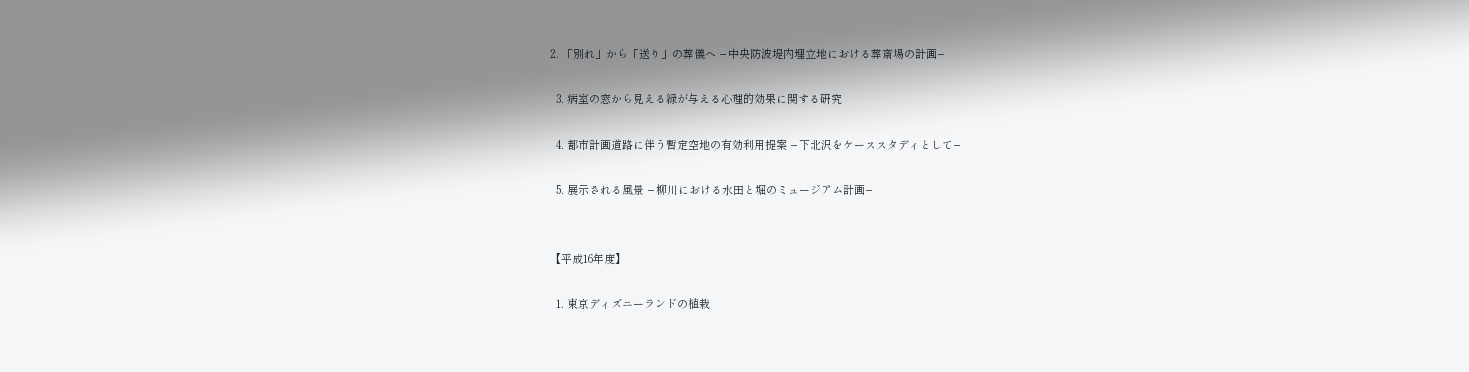2. 「別れ」から「送り」の葬儀へ −中央防波堤内埋立地における葬斎場の計画−

  3. 病室の窓から見える緑が与える心理的効果に関する研究

  4. 都市計画道路に伴う暫定空地の有効利用提案 −下北沢をケーススタディとして−

  5. 展示される風景 −柳川における水田と堀のミュージアム計画−


【平成16年度】

  1. 東京ディズニーランドの植栽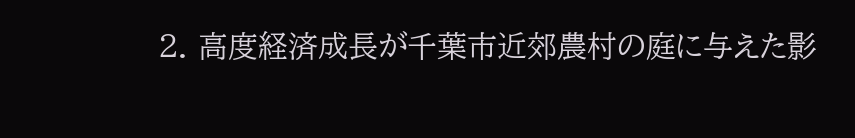2. 高度経済成長が千葉市近郊農村の庭に与えた影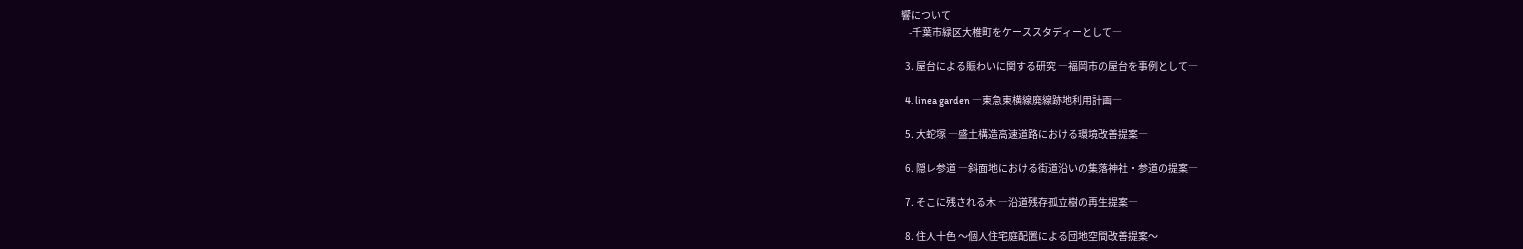響について
    -千葉市緑区大椎町をケーススタディーとして―

  3. 屋台による賑わいに関する研究 ―福岡市の屋台を事例として―

  4. linea garden ―東急東横線廃線跡地利用計画―

  5. 大蛇塚 ―盛土構造高速道路における環境改善提案―

  6. 隠レ参道 ―斜面地における街道沿いの集落神社・参道の提案―

  7. そこに残される木 ―沿道残存孤立樹の再生提案―

  8. 住人十色 〜個人住宅庭配置による団地空間改善提案〜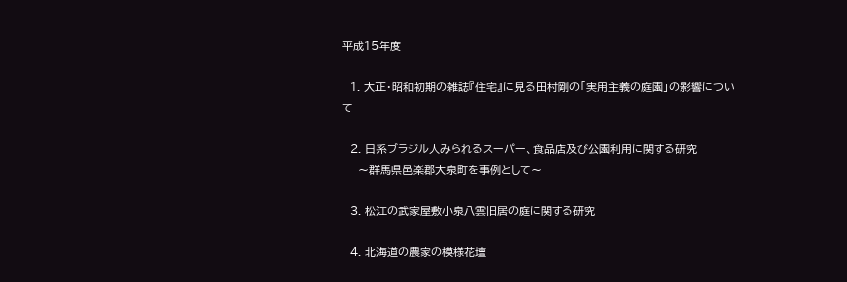平成15年度

  1. 大正・昭和初期の雑誌『住宅』に見る田村剛の「実用主義の庭園」の影響について

  2. 日系ブラジル人みられるスーパー、食品店及び公園利用に関する研究
    〜群馬県邑楽郡大泉町を事例として〜

  3. 松江の武家屋敷小泉八雲旧居の庭に関する研究

  4. 北海道の農家の模様花壇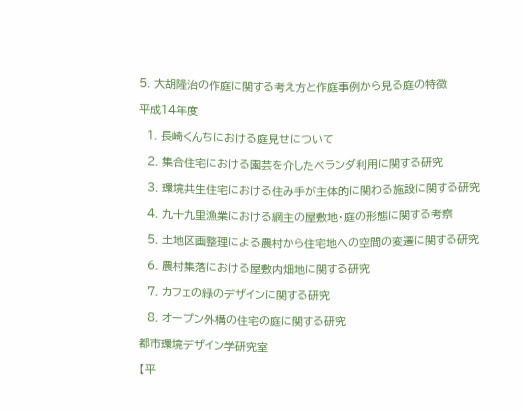5. 大胡隆治の作庭に関する考え方と作庭事例から見る庭の特徴

平成14年度

  1. 長崎くんちにおける庭見せについて

  2. 集合住宅における園芸を介したベランダ利用に関する研究

  3. 環境共生住宅における住み手が主体的に関わる施設に関する研究

  4. 九十九里漁業における網主の屋敷地・庭の形態に関する考察

  5. 土地区画整理による農村から住宅地への空間の変遷に関する研究

  6. 農村集落における屋敷内畑地に関する研究

  7. カフェの緑のデザインに関する研究

  8. オープン外構の住宅の庭に関する研究

都市環境デザイン学研究室

【平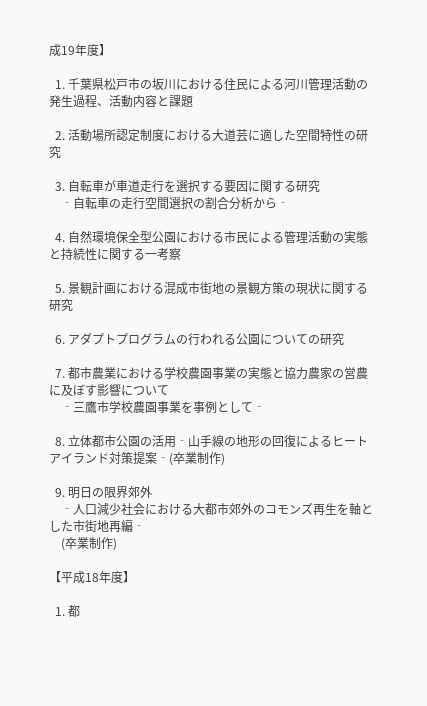成19年度】

  1. 千葉県松戸市の坂川における住民による河川管理活動の発生過程、活動内容と課題

  2. 活動場所認定制度における大道芸に適した空間特性の研究

  3. 自転車が車道走行を選択する要因に関する研究
    ‐自転車の走行空間選択の割合分析から‐

  4. 自然環境保全型公園における市民による管理活動の実態と持続性に関する一考察

  5. 景観計画における混成市街地の景観方策の現状に関する研究

  6. アダプトプログラムの行われる公園についての研究

  7. 都市農業における学校農園事業の実態と協力農家の営農に及ぼす影響について
    ‐三鷹市学校農園事業を事例として‐

  8. 立体都市公園の活用‐山手線の地形の回復によるヒートアイランド対策提案‐(卒業制作)

  9. 明日の限界郊外
    ‐人口減少社会における大都市郊外のコモンズ再生を軸とした市街地再編‐
    (卒業制作)

【平成18年度】

  1. 都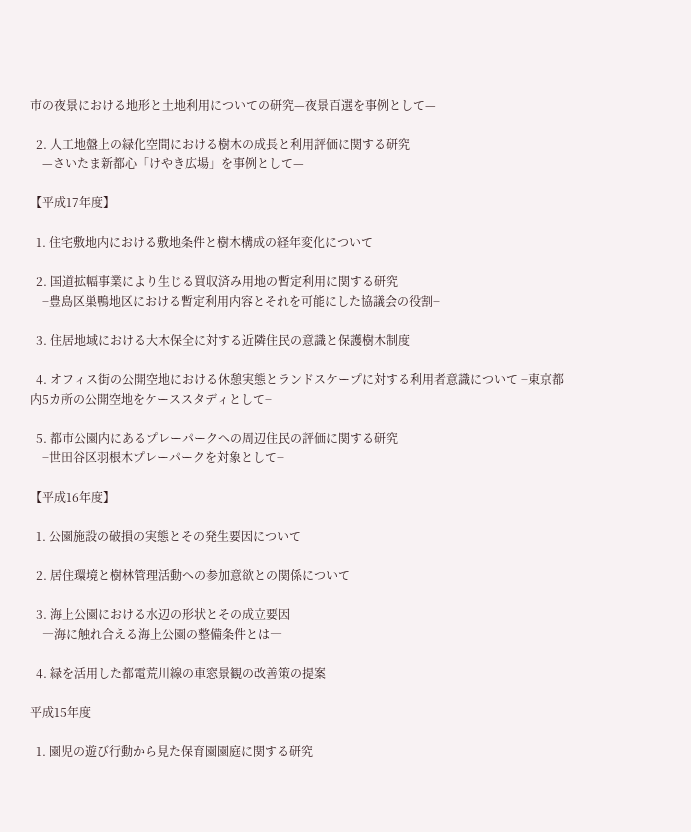市の夜景における地形と土地利用についての研究—夜景百選を事例として—

  2. 人工地盤上の緑化空間における樹木の成長と利用評価に関する研究
    —さいたま新都心「けやき広場」を事例として—

【平成17年度】

  1. 住宅敷地内における敷地条件と樹木構成の経年変化について

  2. 国道拡幅事業により生じる買収済み用地の暫定利用に関する研究
    −豊島区巣鴨地区における暫定利用内容とそれを可能にした協議会の役割−

  3. 住居地域における大木保全に対する近隣住民の意識と保護樹木制度

  4. オフィス街の公開空地における休憩実態とランドスケープに対する利用者意識について −東京都内5カ所の公開空地をケーススタディとして−

  5. 都市公園内にあるプレーパークへの周辺住民の評価に関する研究
    −世田谷区羽根木プレーパークを対象として−

【平成16年度】

  1. 公園施設の破損の実態とその発生要因について

  2. 居住環境と樹林管理活動への参加意欲との関係について

  3. 海上公園における水辺の形状とその成立要因
    ―海に触れ合える海上公園の整備条件とは―

  4. 緑を活用した都電荒川線の車窓景観の改善策の提案

平成15年度

  1. 園児の遊び行動から見た保育園園庭に関する研究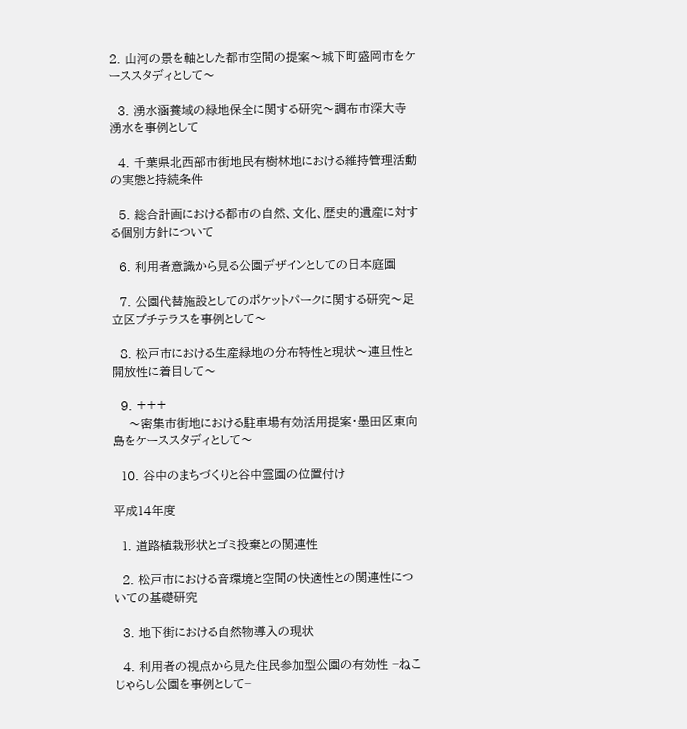2. 山河の景を軸とした都市空間の提案〜城下町盛岡市をケーススタディとして〜

  3. 湧水涵養域の緑地保全に関する研究〜調布市深大寺湧水を事例として

  4. 千葉県北西部市街地民有樹林地における維持管理活動の実態と持続条件

  5. 総合計画における都市の自然、文化、歴史的遺産に対する個別方針について

  6. 利用者意識から見る公園デザインとしての日本庭園

  7. 公園代替施設としてのポケットパークに関する研究〜足立区プチテラスを事例として〜

  8. 松戸市における生産緑地の分布特性と現状〜連旦性と開放性に着目して〜

  9. +++
    〜密集市街地における駐車場有効活用提案・墨田区東向島をケーススタディとして〜

  10. 谷中のまちづくりと谷中霊園の位置付け

平成14年度

  1. 道路植栽形状とゴミ投棄との関連性

  2. 松戸市における音環境と空間の快適性との関連性についての基礎研究

  3. 地下街における自然物導入の現状

  4. 利用者の視点から見た住民参加型公園の有効性 −ねこじゃらし公園を事例として−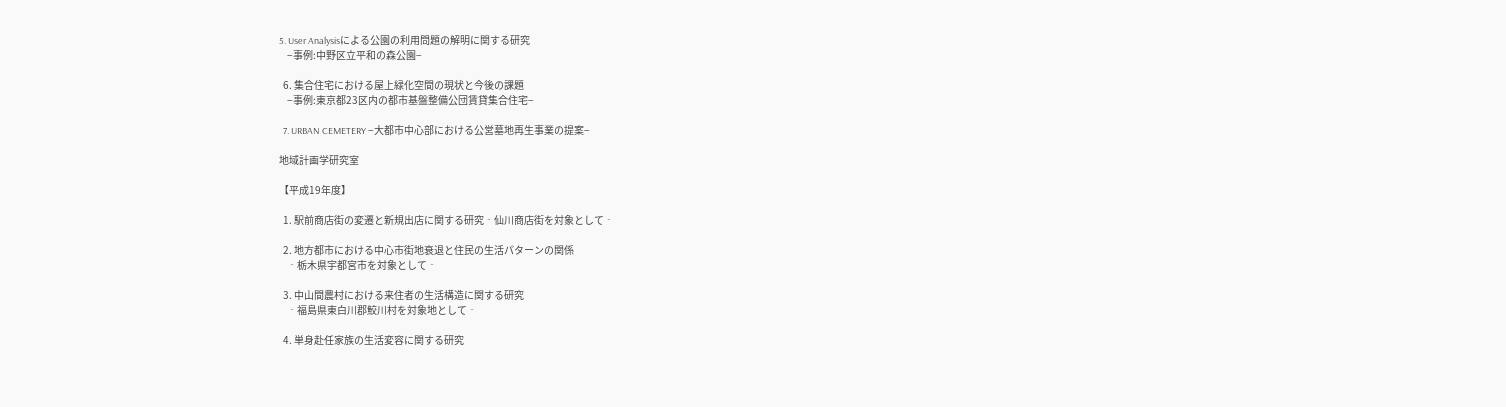5. User Analysisによる公園の利用問題の解明に関する研究
    −事例:中野区立平和の森公園−

  6. 集合住宅における屋上緑化空間の現状と今後の課題
    −事例:東京都23区内の都市基盤整備公団賃貸集合住宅−

  7. URBAN CEMETERY −大都市中心部における公営墓地再生事業の提案−

地域計画学研究室

【平成19年度】

  1. 駅前商店街の変遷と新規出店に関する研究‐仙川商店街を対象として‐

  2. 地方都市における中心市街地衰退と住民の生活パターンの関係
    ‐栃木県宇都宮市を対象として‐

  3. 中山間農村における来住者の生活構造に関する研究
    ‐福島県東白川郡鮫川村を対象地として‐

  4. 単身赴任家族の生活変容に関する研究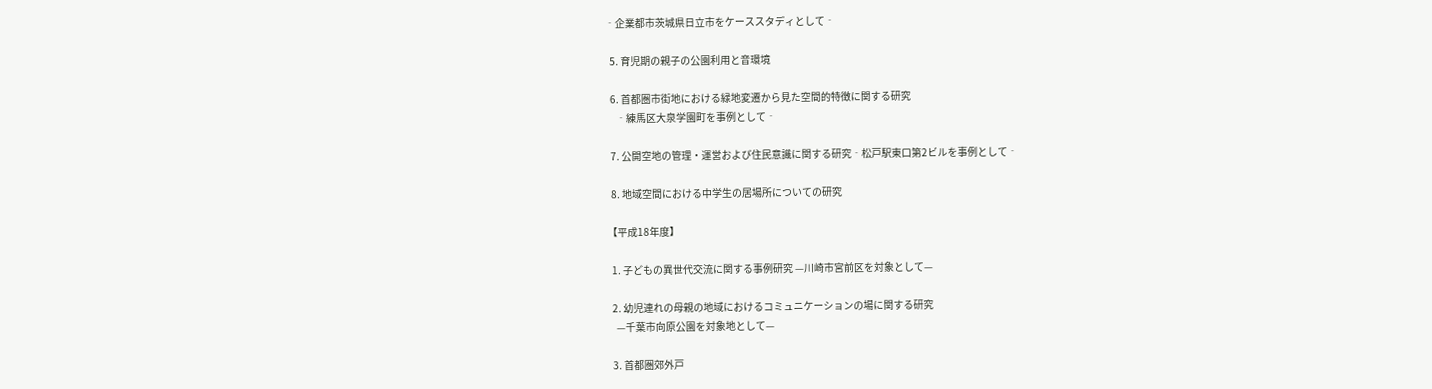‐企業都市茨城県日立市をケーススタディとして‐

  5. 育児期の親子の公園利用と音環境

  6. 首都圏市街地における緑地変遷から見た空間的特徴に関する研究
     ‐練馬区大泉学園町を事例として‐

  7. 公開空地の管理・運営および住民意識に関する研究‐松戸駅東口第2ビルを事例として‐

  8. 地域空間における中学生の居場所についての研究

【平成18年度】

  1. 子どもの異世代交流に関する事例研究 —川崎市宮前区を対象として—

  2. 幼児連れの母親の地域におけるコミュニケーションの場に関する研究
    —千葉市向原公園を対象地として—

  3. 首都圏郊外戸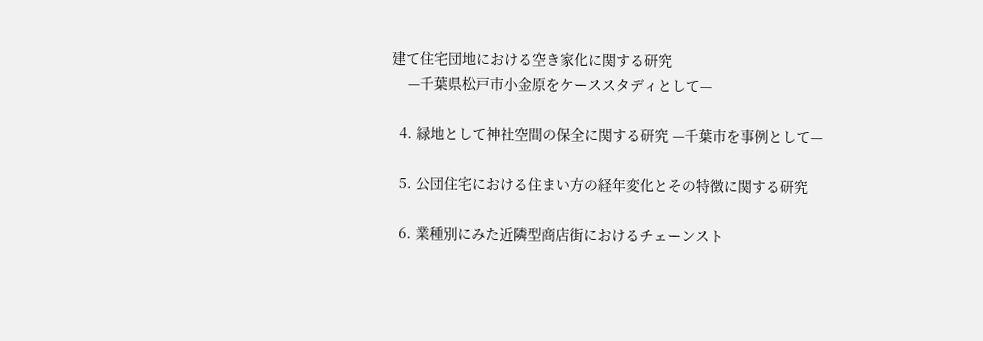建て住宅団地における空き家化に関する研究
    —千葉県松戸市小金原をケーススタディとして—

  4. 緑地として神社空間の保全に関する研究 —千葉市を事例として—

  5. 公団住宅における住まい方の経年変化とその特徴に関する研究

  6. 業種別にみた近隣型商店街におけるチェーンスト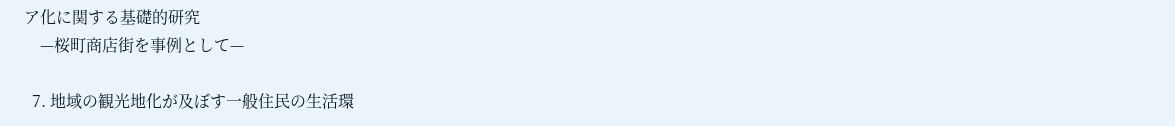ア化に関する基礎的研究
    —桜町商店街を事例として—

  7. 地域の観光地化が及ぼす一般住民の生活環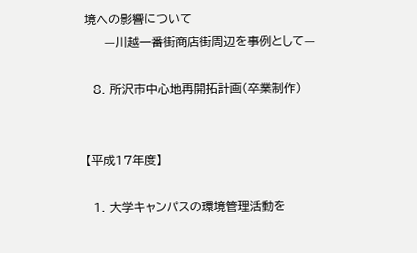境への影響について
     —川越一番街商店街周辺を事例として—

  8. 所沢市中心地再開拓計画(卒業制作)


【平成17年度】

  1. 大学キャンパスの環境管理活動を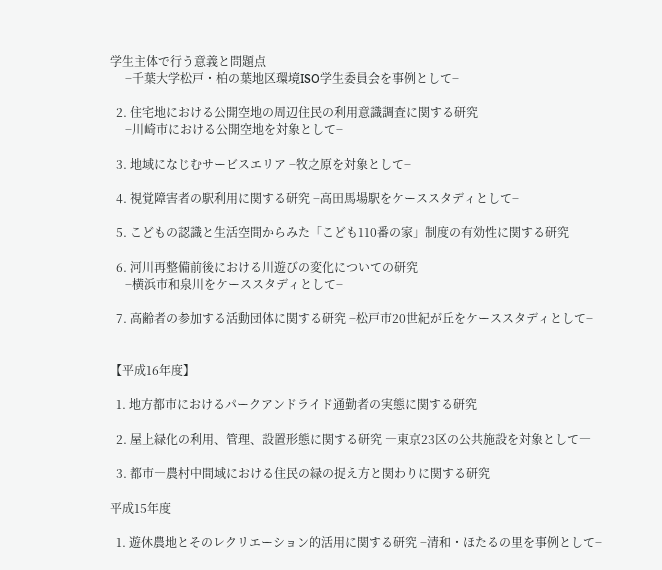学生主体で行う意義と問題点
     −千葉大学松戸・柏の葉地区環境ISO学生委員会を事例として−

  2. 住宅地における公開空地の周辺住民の利用意識調査に関する研究
     −川崎市における公開空地を対象として−

  3. 地域になじむサービスエリア −牧之原を対象として−

  4. 視覚障害者の駅利用に関する研究 −高田馬場駅をケーススタディとして−

  5. こどもの認識と生活空間からみた「こども110番の家」制度の有効性に関する研究

  6. 河川再整備前後における川遊びの変化についての研究
     −横浜市和泉川をケーススタディとして−

  7. 高齢者の参加する活動団体に関する研究 −松戸市20世紀が丘をケーススタディとして−


【平成16年度】

  1. 地方都市におけるパークアンドライド通勤者の実態に関する研究

  2. 屋上緑化の利用、管理、設置形態に関する研究 ―東京23区の公共施設を対象として―

  3. 都市―農村中間域における住民の緑の捉え方と関わりに関する研究

平成15年度

  1. 遊休農地とそのレクリエーション的活用に関する研究 −清和・ほたるの里を事例として−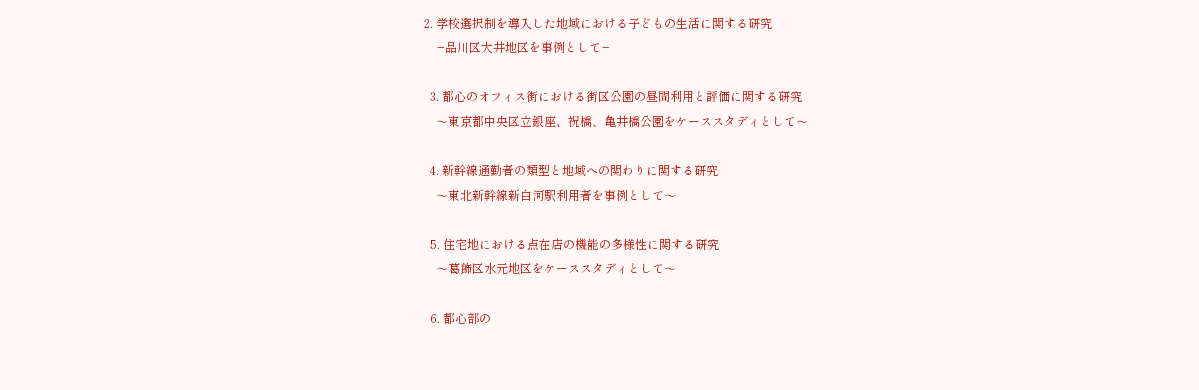2. 学校選択制を導入した地域における子どもの生活に関する研究
    −品川区大井地区を事例として−

  3. 都心のオフィス街における街区公園の昼間利用と評価に関する研究
    〜東京都中央区立銀座、祝橋、亀井橋公園をケーススタディとして〜

  4. 新幹線通勤者の類型と地域への関わりに関する研究
    〜東北新幹線新白河駅利用者を事例として〜

  5. 住宅地における点在店の機能の多様性に関する研究
    〜葛飾区水元地区をケーススタディとして〜

  6. 都心部の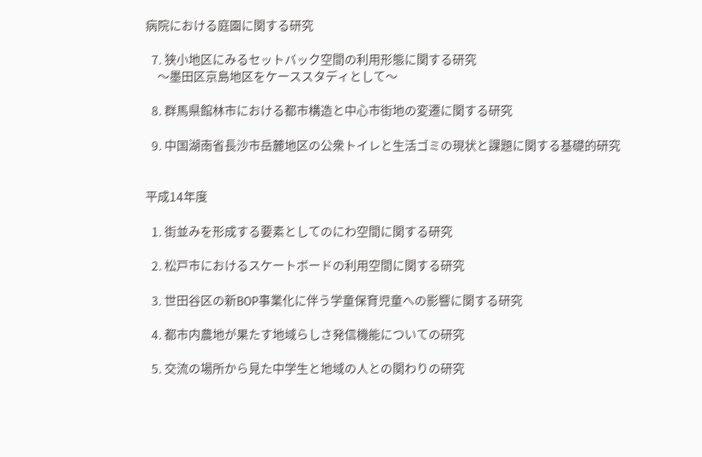病院における庭園に関する研究

  7. 狭小地区にみるセットバック空間の利用形態に関する研究
    〜墨田区京島地区をケーススタディとして〜

  8. 群馬県館林市における都市構造と中心市街地の変遷に関する研究

  9. 中国湖南省長沙市岳麓地区の公衆トイレと生活ゴミの現状と課題に関する基礎的研究


平成14年度

  1. 街並みを形成する要素としてのにわ空間に関する研究

  2. 松戸市におけるスケートボードの利用空間に関する研究

  3. 世田谷区の新BOP事業化に伴う学童保育児童への影響に関する研究

  4. 都市内農地が果たす地域らしさ発信機能についての研究

  5. 交流の場所から見た中学生と地域の人との関わりの研究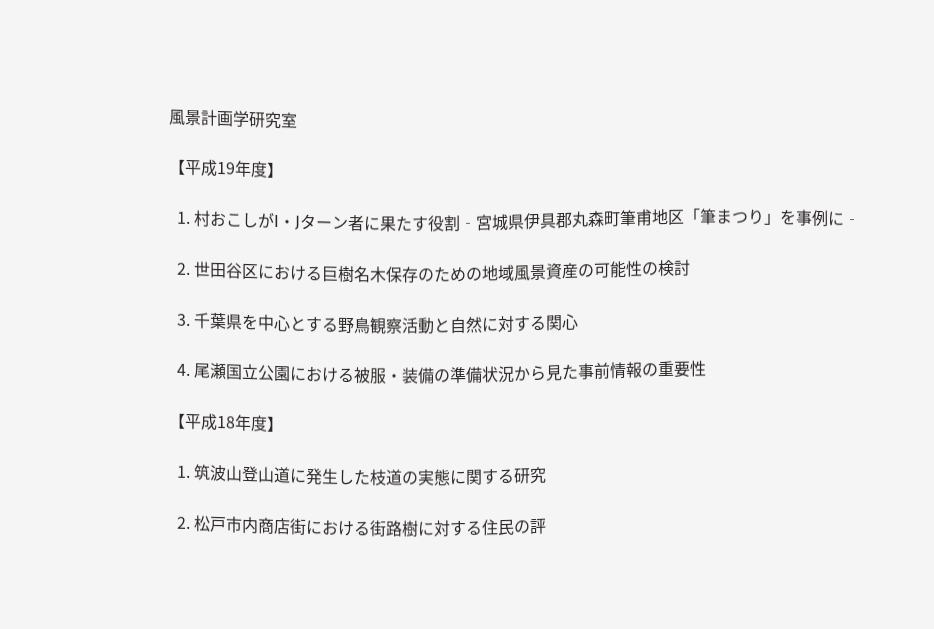風景計画学研究室

【平成19年度】

  1. 村おこしがI・Jターン者に果たす役割‐宮城県伊具郡丸森町筆甫地区「筆まつり」を事例に‐

  2. 世田谷区における巨樹名木保存のための地域風景資産の可能性の検討

  3. 千葉県を中心とする野鳥観察活動と自然に対する関心

  4. 尾瀬国立公園における被服・装備の準備状況から見た事前情報の重要性

【平成18年度】

  1. 筑波山登山道に発生した枝道の実態に関する研究

  2. 松戸市内商店街における街路樹に対する住民の評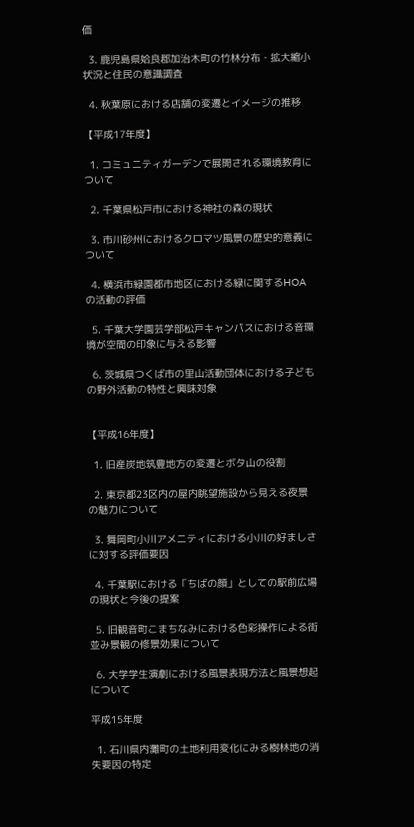価

  3. 鹿児島県姶良郡加治木町の竹林分布・拡大縮小状況と住民の意識調査

  4. 秋葉原における店舗の変遷とイメージの推移

【平成17年度】

  1. コミュニティガーデンで展開される環境教育について

  2. 千葉県松戸市における神社の森の現状

  3. 市川砂州におけるクロマツ風景の歴史的意義について

  4. 横浜市緑園都市地区における緑に関するHOAの活動の評価

  5. 千葉大学園芸学部松戸キャンパスにおける音環境が空間の印象に与える影響

  6. 茨城県つくば市の里山活動団体における子どもの野外活動の特性と興味対象


【平成16年度】

  1. 旧産炭地筑豊地方の変遷とボタ山の役割

  2. 東京都23区内の屋内眺望施設から見える夜景の魅力について

  3. 舞岡町小川アメニティにおける小川の好ましさに対する評価要因

  4. 千葉駅における「ちばの顔」としての駅前広場の現状と今後の提案

  5. 旧観音町こまちなみにおける色彩操作による街並み景観の修景効果について

  6. 大学学生演劇における風景表現方法と風景想起について

平成15年度

  1. 石川県内灘町の土地利用変化にみる樹林地の消失要因の特定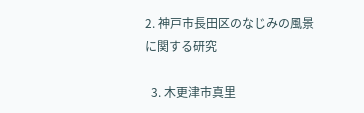2. 神戸市長田区のなじみの風景に関する研究

  3. 木更津市真里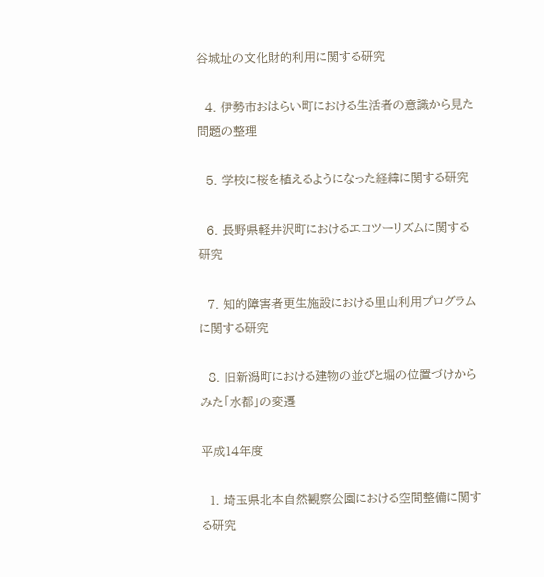谷城址の文化財的利用に関する研究

  4. 伊勢市おはらい町における生活者の意識から見た問題の整理

  5. 学校に桜を植えるようになった経緯に関する研究

  6. 長野県軽井沢町におけるエコツーリズムに関する研究

  7. 知的障害者更生施設における里山利用プログラムに関する研究

  8. 旧新潟町における建物の並びと堀の位置づけからみた「水都」の変遷

平成14年度

  1. 埼玉県北本自然観察公園における空間整備に関する研究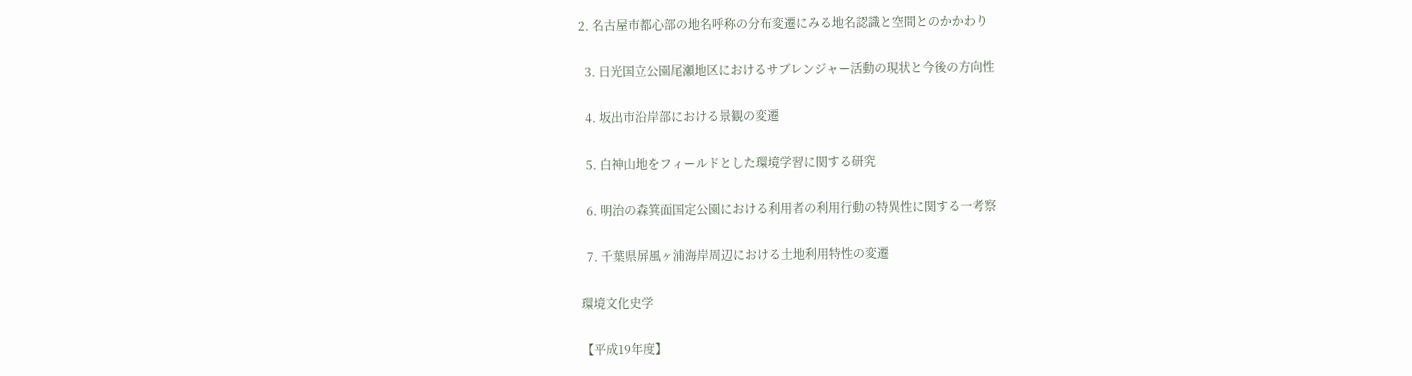2. 名古屋市都心部の地名呼称の分布変遷にみる地名認識と空間とのかかわり

  3. 日光国立公園尾瀬地区におけるサブレンジャー活動の現状と今後の方向性

  4. 坂出市沿岸部における景観の変遷

  5. 白神山地をフィールドとした環境学習に関する研究

  6. 明治の森箕面国定公園における利用者の利用行動の特異性に関する一考察

  7. 千葉県屏風ヶ浦海岸周辺における土地利用特性の変遷

環境文化史学

【平成19年度】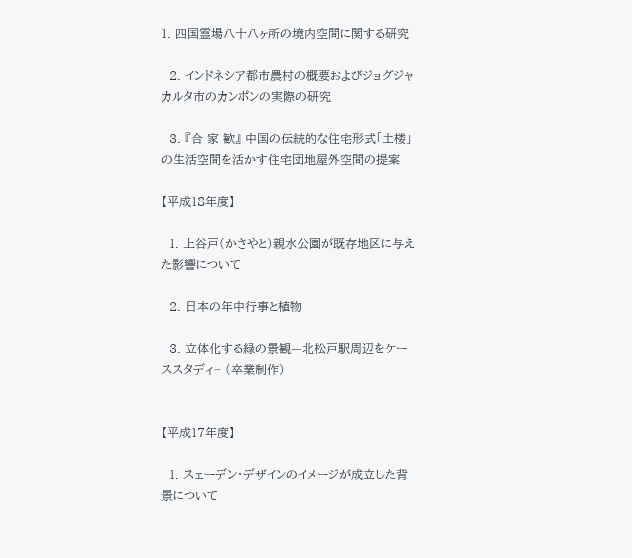1. 四国霊場八十八ヶ所の境内空間に関する研究

  2. インドネシア都市農村の概要およびジョグジャカルタ市のカンポンの実際の研究

  3. 『合 家 歓』 中国の伝統的な住宅形式「土楼」の生活空間を活かす住宅団地屋外空間の提案

【平成18年度】

  1. 上谷戸(かさやと)親水公園が既存地区に与えた影響について

  2. 日本の年中行事と植物

  3. 立体化する緑の景観—北松戸駅周辺をケーススタディ− (卒業制作)


【平成17年度】

  1. スェーデン・デザインのイメージが成立した背景について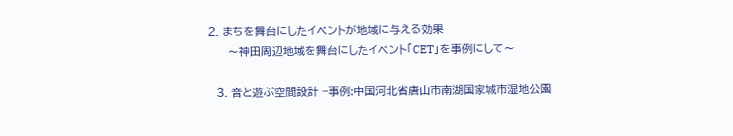2. まちを舞台にしたイベントが地域に与える効果
     〜神田周辺地域を舞台にしたイベント「CET」を事例にして〜

  3. 音と遊ぶ空間設計 −事例:中国河北省唐山市南湖国家城市湿地公園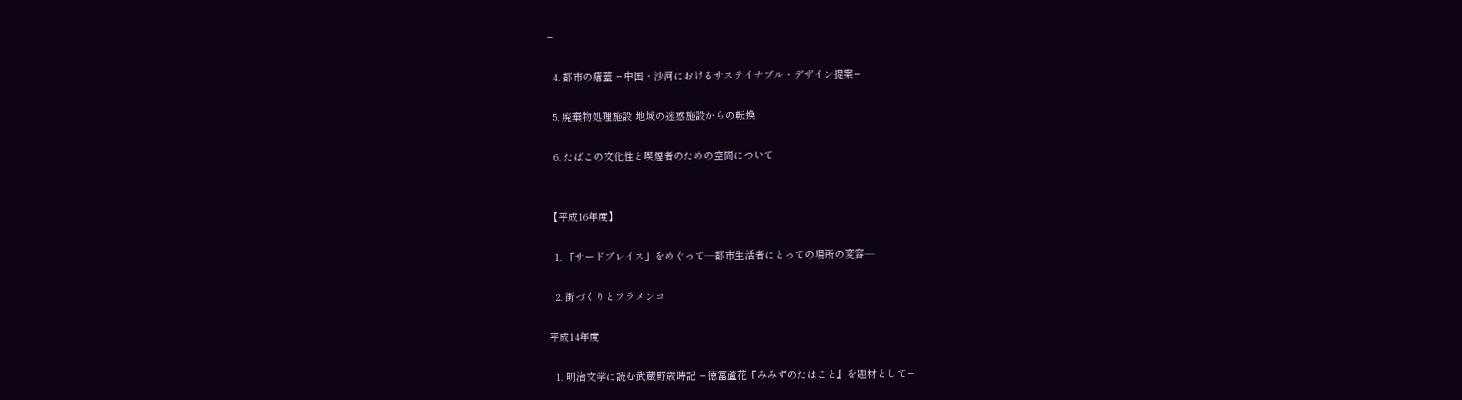−

  4. 都市の瘡蓋 −中国・沙河におけるサステイナブル・デザイン提案−

  5. 廃棄物処理施設 地域の迷惑施設からの転換

  6. たばこの文化性と喫煙者のための空間について


【平成16年度】

  1. 「サードプレイス」をめぐって―都市生活者にとっての場所の変容―

  2. 街づくりとフラメンコ

平成14年度

  1. 明治文学に読む武蔵野歳時記 −徳冨蘆花『みみずのたはこと』を題材として−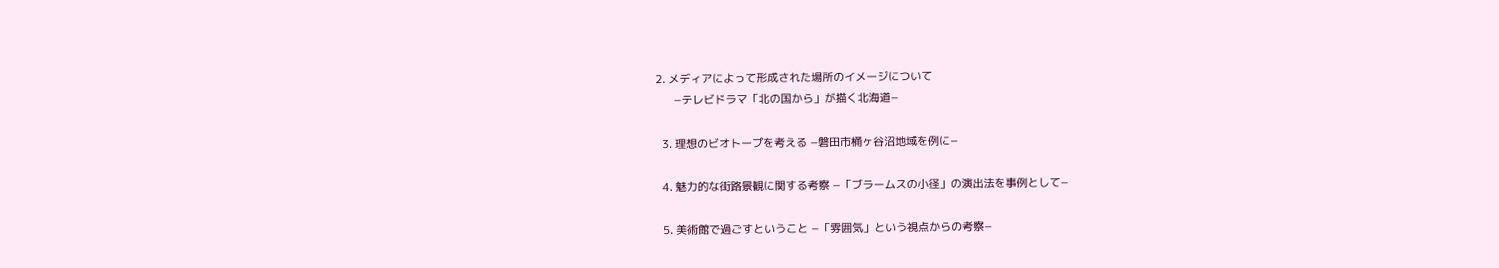2. メディアによって形成された場所のイメージについて
      −テレビドラマ「北の国から」が描く北海道−

  3. 理想のビオトープを考える −磐田市桶ヶ谷沼地域を例に−

  4. 魅力的な街路景観に関する考察 −「ブラームスの小径」の演出法を事例として−

  5. 美術館で過ごすということ −「雰囲気」という視点からの考察−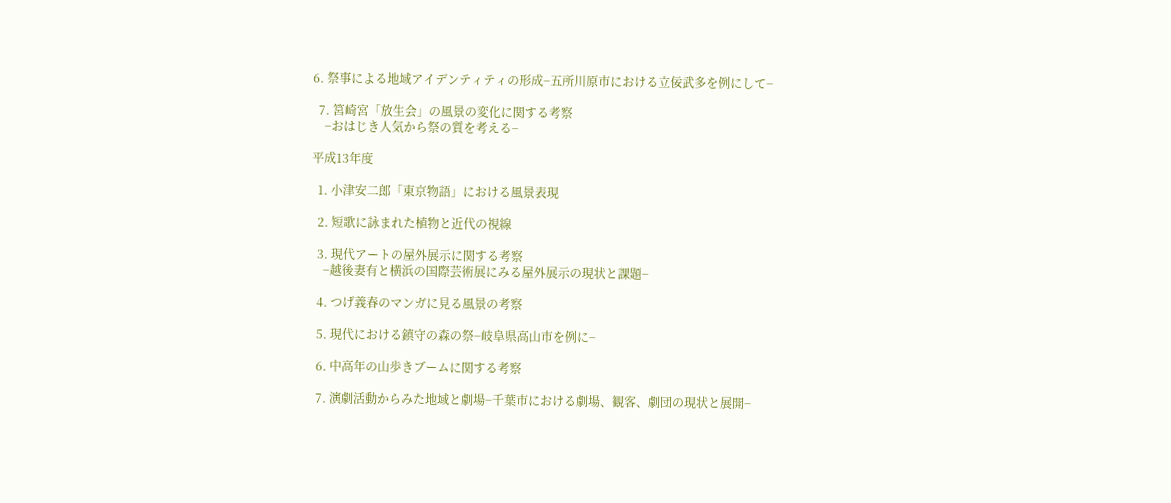6. 祭事による地域アイデンティティの形成−五所川原市における立佞武多を例にして−

  7. 筥崎宮「放生会」の風景の変化に関する考察
    −おはじき人気から祭の質を考える−

平成13年度

  1. 小津安二郎「東京物語」における風景表現

  2. 短歌に詠まれた植物と近代の視線

  3. 現代アートの屋外展示に関する考察
    −越後妻有と横浜の国際芸術展にみる屋外展示の現状と課題−

  4. つげ義春のマンガに見る風景の考察

  5. 現代における鎮守の森の祭−岐阜県高山市を例に−

  6. 中高年の山歩きブームに関する考察

  7. 演劇活動からみた地域と劇場−千葉市における劇場、観客、劇団の現状と展開−